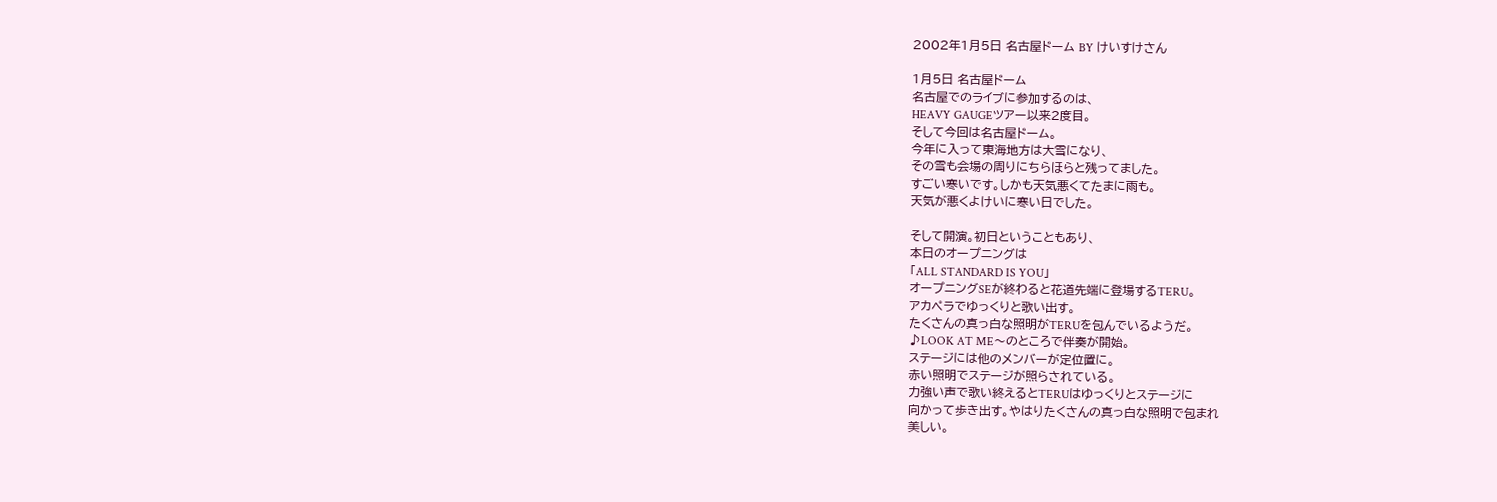2002年1月5日 名古屋ドーム BY けいすけさん

1月5日 名古屋ドーム
名古屋でのライブに参加するのは、
HEAVY GAUGEツアー以来2度目。
そして今回は名古屋ドーム。
今年に入って東海地方は大雪になり、
その雪も会場の周りにちらほらと残ってました。
すごい寒いです。しかも天気悪くてたまに雨も。
天気が悪くよけいに寒い日でした。

そして開演。初日ということもあり、
本日のオープニングは
「ALL STANDARD IS YOU」
オープニングSEが終わると花道先端に登場するTERU。
アカペラでゆっくりと歌い出す。
たくさんの真っ白な照明がTERUを包んでいるようだ。
♪LOOK AT ME〜のところで伴奏が開始。
ステージには他のメンバーが定位置に。
赤い照明でステージが照らされている。
力強い声で歌い終えるとTERUはゆっくりとステージに
向かって歩き出す。やはりたくさんの真っ白な照明で包まれ
美しい。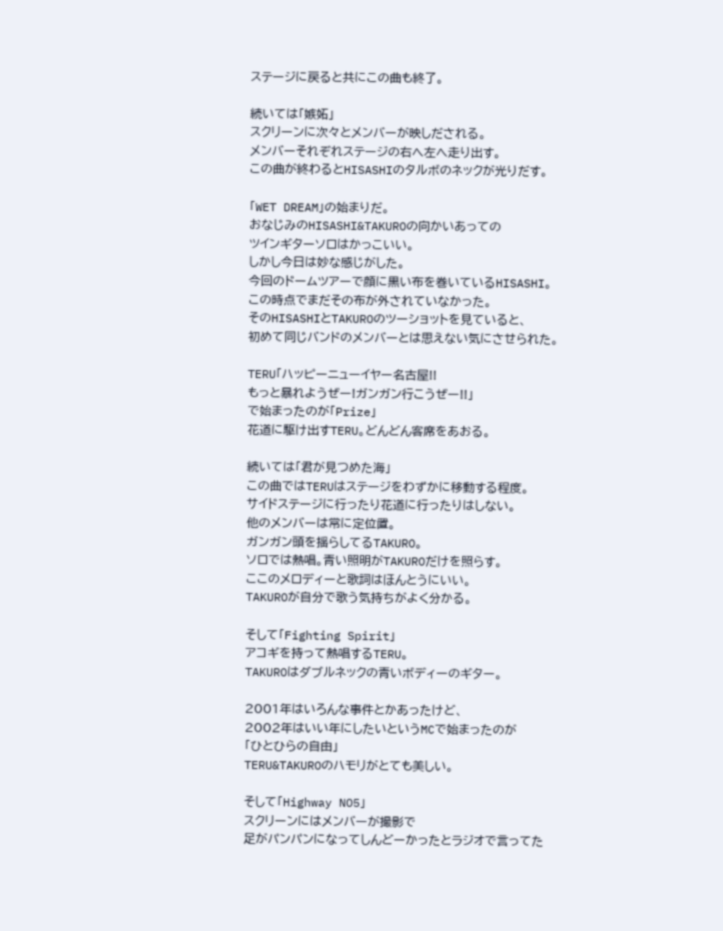ステージに戻ると共にこの曲も終了。

続いては「嫉妬」
スクリーンに次々とメンバーが映しだされる。
メンバーそれぞれステージの右へ左へ走り出す。
この曲が終わるとHISASHIのタルボのネックが光りだす。

「WET DREAM」の始まりだ。
おなじみのHISASHI&TAKUROの向かいあっての
ツインギターソロはかっこいい。
しかし今日は妙な感じがした。
今回のドームツアーで顔に黒い布を巻いているHISASHI。
この時点でまだその布が外されていなかった。
そのHISASHIとTAKUROのツーショットを見ていると、
初めて同じバンドのメンバーとは思えない気にさせられた。

TERU「ハッピーニューイヤー名古屋!!
もっと暴れようぜー!ガンガン行こうぜー!!」
で始まったのが「Prize」
花道に駆け出すTERU。どんどん客席をあおる。

続いては「君が見つめた海」
この曲ではTERUはステージをわずかに移動する程度。
サイドステージに行ったり花道に行ったりはしない。
他のメンバーは常に定位置。
ガンガン頭を揺らしてるTAKURO。
ソロでは熱唱。青い照明がTAKUROだけを照らす。
ここのメロディーと歌詞はほんとうにいい。
TAKUROが自分で歌う気持ちがよく分かる。

そして「Fighting Spirit」
アコギを持って熱唱するTERU。
TAKUROはダブルネックの青いボディーのギター。

2001年はいろんな事件とかあったけど、
2002年はいい年にしたいというMCで始まったのが
「ひとひらの自由」
TERU&TAKUROのハモリがとても美しい。

そして「Highway NO5」
スクリーンにはメンバーが撮影で
足がパンパンになってしんどーかったとラジオで言ってた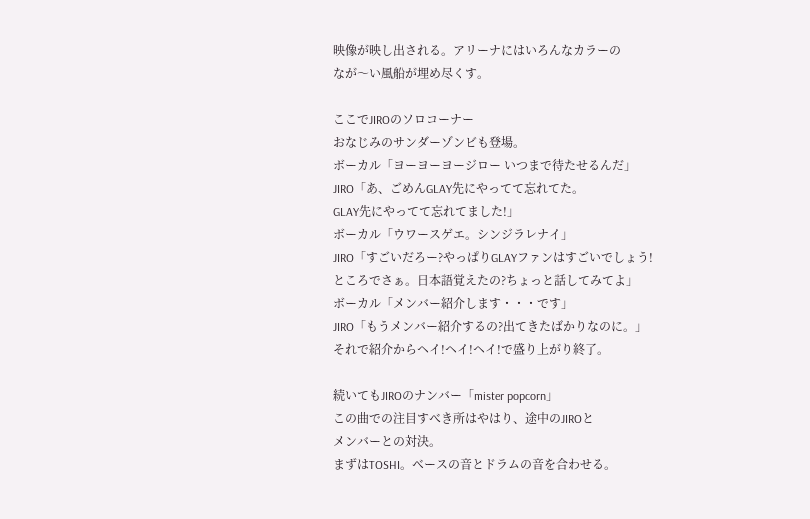映像が映し出される。アリーナにはいろんなカラーの
なが〜い風船が埋め尽くす。

ここでJIROのソロコーナー
おなじみのサンダーゾンビも登場。
ボーカル「ヨーヨーヨージロー いつまで待たせるんだ」
JIRO「あ、ごめんGLAY先にやってて忘れてた。
GLAY先にやってて忘れてました!」
ボーカル「ウワースゲエ。シンジラレナイ」
JIRO「すごいだろー?やっぱりGLAYファンはすごいでしょう!
ところでさぁ。日本語覚えたの?ちょっと話してみてよ」
ボーカル「メンバー紹介します・・・です」
JIRO「もうメンバー紹介するの?出てきたばかりなのに。」
それで紹介からヘイ!ヘイ!ヘイ!で盛り上がり終了。

続いてもJIROのナンバー「mister popcorn」
この曲での注目すべき所はやはり、途中のJIROと
メンバーとの対決。
まずはTOSHI。ベースの音とドラムの音を合わせる。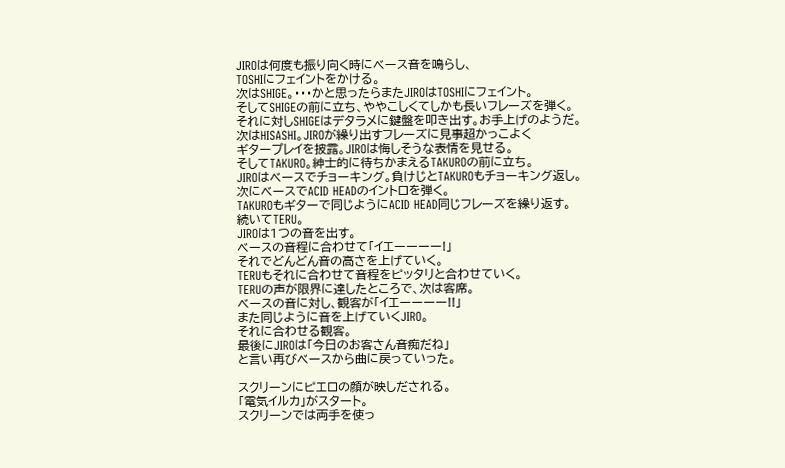JIROは何度も振り向く時にベース音を鳴らし、
TOSHIにフェイントをかける。
次はSHIGE。・・・かと思ったらまたJIROはTOSHIにフェイント。
そしてSHIGEの前に立ち、ややこしくてしかも長いフレーズを弾く。
それに対しSHIGEはデタラメに鍵盤を叩き出す。お手上げのようだ。
次はHISASHI。JIROが繰り出すフレーズに見事超かっこよく
ギタープレイを披露。JIROは悔しそうな表情を見せる。
そしてTAKURO。紳士的に待ちかまえるTAKUROの前に立ち。
JIROはベースでチョーキング。負けじとTAKUROもチョーキング返し。
次にベースでACID HEADのイントロを弾く。
TAKUROもギターで同じようにACID HEAD同じフレーズを繰り返す。
続いてTERU。
JIROは1つの音を出す。
ベースの音程に合わせて「イエーーーー!」
それでどんどん音の高さを上げていく。
TERUもそれに合わせて音程をピッタリと合わせていく。
TERUの声が限界に達したところで、次は客席。
ベースの音に対し、観客が「イエーーーー!!」
また同じように音を上げていくJIRO。
それに合わせる観客。
最後にJIROは「今日のお客さん音痴だね」
と言い再びベースから曲に戻っていった。

スクリーンにピエロの顔が映しだされる。
「電気イルカ」がスタート。
スクリーンでは両手を使っ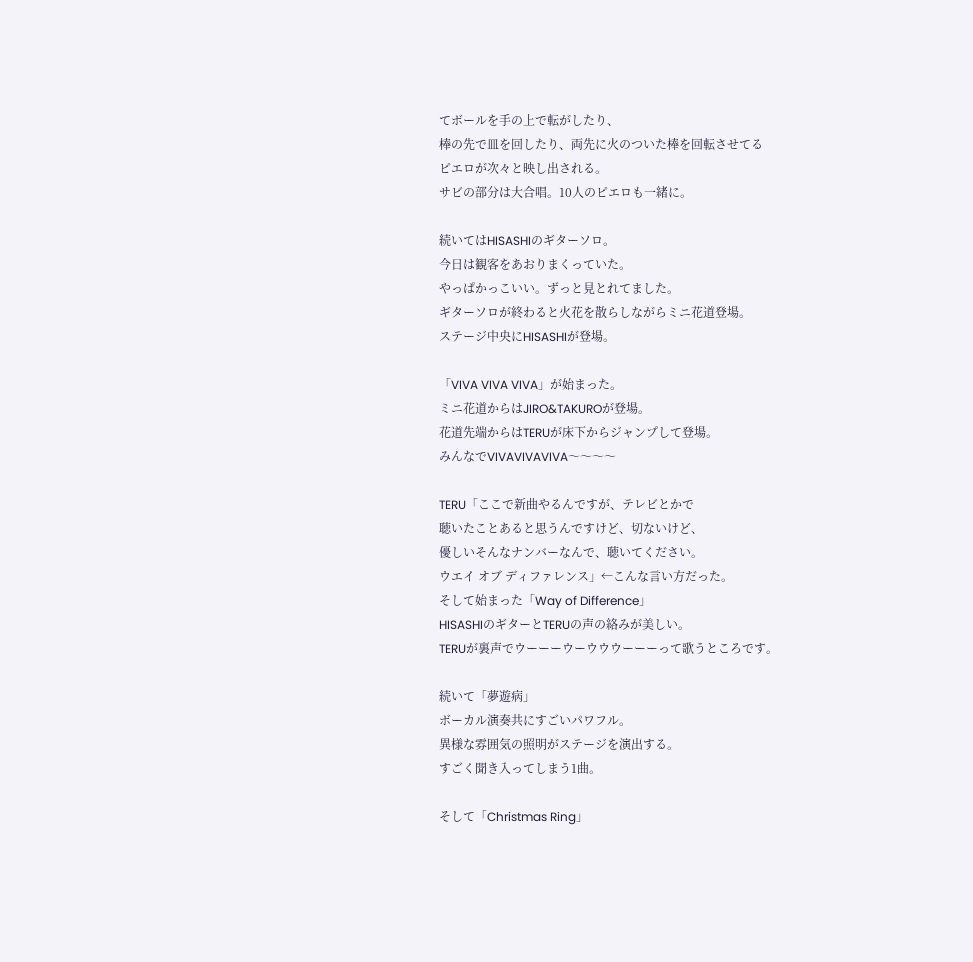てボールを手の上で転がしたり、
棒の先で皿を回したり、両先に火のついた棒を回転させてる
ピエロが次々と映し出される。
サビの部分は大合唱。10人のピエロも一緒に。

続いてはHISASHIのギターソロ。
今日は観客をあおりまくっていた。
やっぱかっこいい。ずっと見とれてました。
ギターソロが終わると火花を散らしながらミニ花道登場。
ステージ中央にHISASHIが登場。

「VIVA VIVA VIVA」が始まった。
ミニ花道からはJIRO&TAKUROが登場。
花道先端からはTERUが床下からジャンプして登場。
みんなでVIVAVIVAVIVA〜〜〜〜

TERU「ここで新曲やるんですが、テレビとかで
聴いたことあると思うんですけど、切ないけど、
優しいそんなナンバーなんで、聴いてください。
ウエイ オブ ディファレンス」←こんな言い方だった。
そして始まった「Way of Difference」
HISASHIのギターとTERUの声の絡みが美しい。
TERUが裏声でウーーーウーウウウーーーって歌うところです。

続いて「夢遊病」
ボーカル演奏共にすごいパワフル。
異様な雰囲気の照明がステージを演出する。
すごく聞き入ってしまう1曲。

そして「Christmas Ring」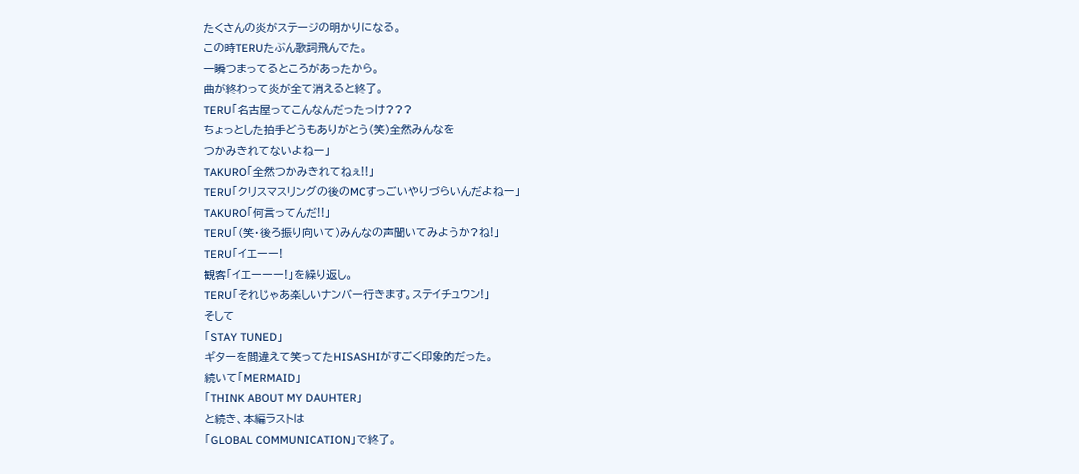たくさんの炎がステージの明かりになる。
この時TERUたぶん歌詞飛んでた。
一瞬つまってるところがあったから。
曲が終わって炎が全て消えると終了。
TERU「名古屋ってこんなんだったっけ???
ちょっとした拍手どうもありがとう(笑)全然みんなを
つかみきれてないよねー」
TAKURO「全然つかみきれてねぇ!!」
TERU「クリスマスリングの後のMCすっごいやりづらいんだよねー」
TAKURO「何言ってんだ!!」
TERU「(笑・後ろ振り向いて)みんなの声聞いてみようか?ね!」
TERU「イエーー!
観客「イエーーー!」を繰り返し。
TERU「それじゃあ楽しいナンバー行きます。ステイチュウン!」
そして
「STAY TUNED」
ギターを間違えて笑ってたHISASHIがすごく印象的だった。
続いて「MERMAID」
「THINK ABOUT MY DAUHTER」
と続き、本編ラストは
「GLOBAL COMMUNICATION」で終了。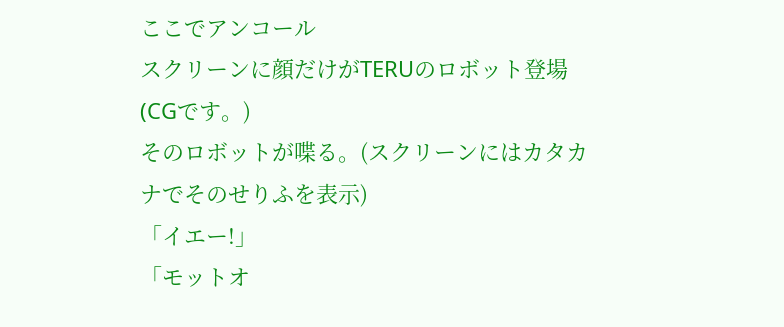ここでアンコール
スクリーンに顔だけがTERUのロボット登場(CGです。)
そのロボットが喋る。(スクリーンにはカタカナでそのせりふを表示)
「イエー!」
「モットオ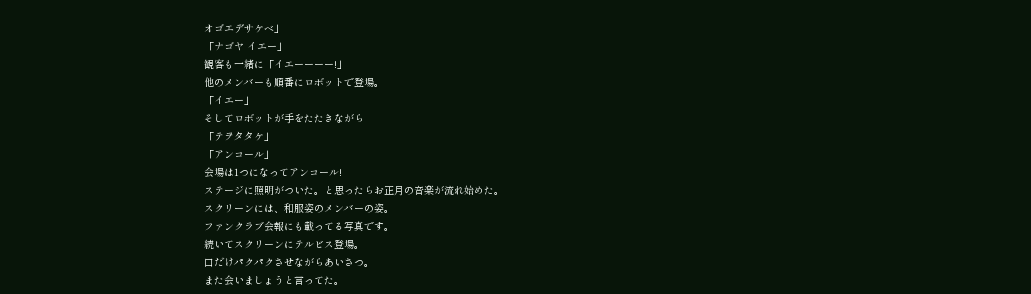オゴエデサケベ」
「ナゴヤ イエー」
観客も一緒に「イエーーーー!」
他のメンバーも順番にロボットで登場。
「イエー」
そしてロボットが手をたたきながら
「テヲタタケ」
「アンコール」
会場は1つになってアンコール!
ステージに照明がついた。と思ったらお正月の音楽が流れ始めた。
スクリーンには、和服姿のメンバーの姿。
ファンクラブ会報にも載ってる写真です。
続いてスクリーンにテルビス登場。
口だけパクパクさせながらあいさつ。
また会いましょうと言ってた。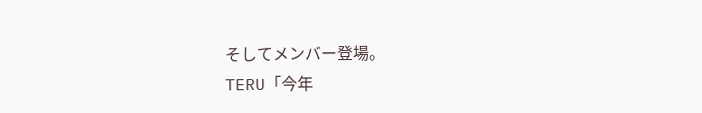そしてメンバー登場。
TERU「今年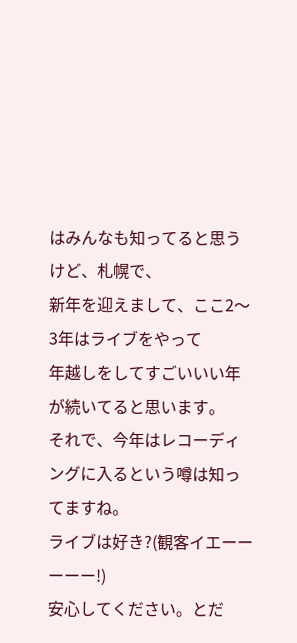はみんなも知ってると思うけど、札幌で、
新年を迎えまして、ここ2〜3年はライブをやって
年越しをしてすごいいい年が続いてると思います。
それで、今年はレコーディングに入るという噂は知ってますね。
ライブは好き?(観客イエーーーーー!)
安心してください。とだ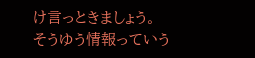け言っときましょう。
そうゆう情報っていう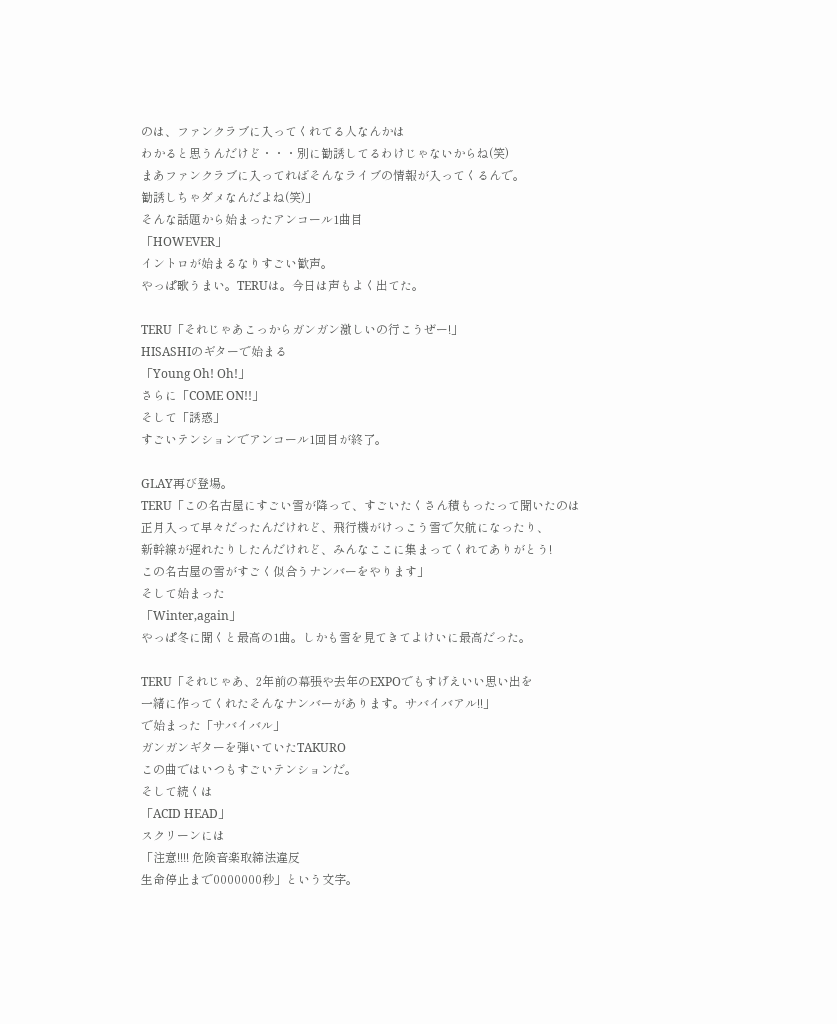のは、ファンクラブに入ってくれてる人なんかは
わかると思うんだけど・・・別に勧誘してるわけじゃないからね(笑)
まあファンクラブに入ってればそんなライブの情報が入ってくるんで。
勧誘しちゃダメなんだよね(笑)」
そんな話題から始まったアンコール1曲目
「HOWEVER」
イントロが始まるなりすごい歓声。
やっぱ歌うまい。TERUは。今日は声もよく出てた。

TERU「それじゃあこっからガンガン激しいの行こうぜー!」
HISASHIのギターで始まる
「Young Oh! Oh!」
さらに「COME ON!!」
そして「誘惑」
すごいテンションでアンコール1回目が終了。

GLAY再び登場。
TERU「この名古屋にすごい雪が降って、すごいたくさん積もったって聞いたのは
正月入って早々だったんだけれど、飛行機がけっこう雪で欠航になったり、
新幹線が遅れたりしたんだけれど、みんなここに集まってくれてありがとう!
この名古屋の雪がすごく似合うナンバーをやります」
そして始まった
「Winter,again」
やっぱ冬に聞くと最高の1曲。しかも雪を見てきてよけいに最高だった。

TERU「それじゃあ、2年前の幕張や去年のEXPOでもすげえいい思い出を
一緒に作ってくれたそんなナンバーがあります。サバイバアル!!」
で始まった「サバイバル」
ガンガンギターを弾いていたTAKURO
この曲ではいつもすごいテンションだ。
そして続くは
「ACID HEAD」
スクリーンには
「注意!!!! 危険音楽取締法違反
生命停止まで0000000秒」という文字。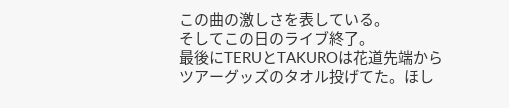この曲の激しさを表している。
そしてこの日のライブ終了。
最後にTERUとTAKUROは花道先端から
ツアーグッズのタオル投げてた。ほし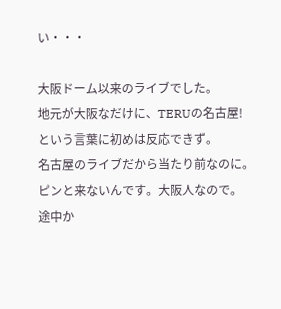い・・・

大阪ドーム以来のライブでした。
地元が大阪なだけに、TERUの名古屋!
という言葉に初めは反応できず。
名古屋のライブだから当たり前なのに。
ピンと来ないんです。大阪人なので。
途中か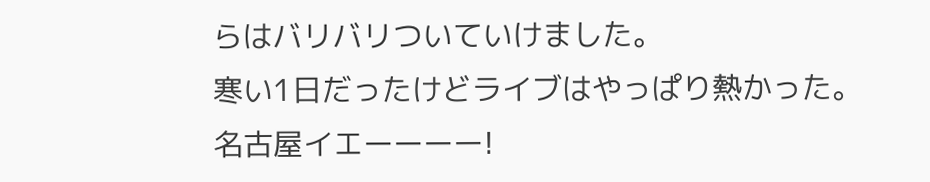らはバリバリついていけました。
寒い1日だったけどライブはやっぱり熱かった。
名古屋イエーーーー!